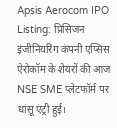Apsis Aerocom IPO Listing: प्रिसिजन इंजीनियरिंग कंपनी एप्सिस ऐरोकॉम के शेयरों की आज NSE SME प्लेटफॉर्म पर धांसू एंट्री हुई।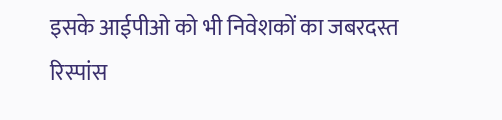इसके आईपीओ को भी निवेशकों का जबरदस्त रिस्पांस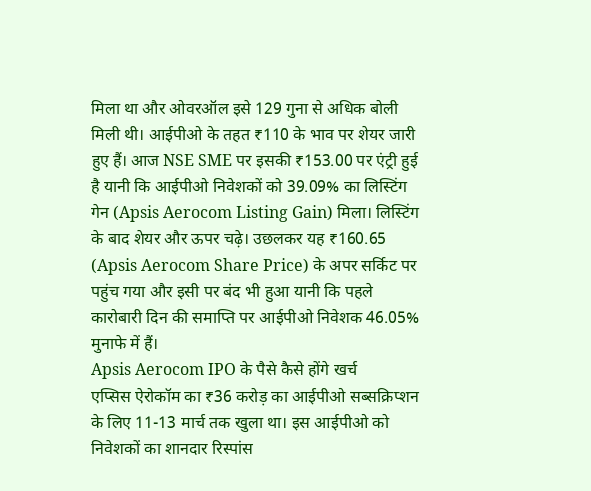मिला था और ओवरऑल इसे 129 गुना से अधिक बोली मिली थी। आईपीओ के तहत ₹110 के भाव पर शेयर जारी हुए हैं। आज NSE SME पर इसकी ₹153.00 पर एंट्री हुई है यानी कि आईपीओ निवेशकों को 39.09% का लिस्टिंग गेन (Apsis Aerocom Listing Gain) मिला। लिस्टिंग के बाद शेयर और ऊपर चढ़े। उछलकर यह ₹160.65 (Apsis Aerocom Share Price) के अपर सर्किट पर पहुंच गया और इसी पर बंद भी हुआ यानी कि पहले कारोबारी दिन की समाप्ति पर आईपीओ निवेशक 46.05% मुनाफे में हैं।
Apsis Aerocom IPO के पैसे कैसे होंगे खर्च
एप्सिस ऐरोकॉम का ₹36 करोड़ का आईपीओ सब्सक्रिप्शन के लिए 11-13 मार्च तक खुला था। इस आईपीओ को निवेशकों का शानदार रिस्पांस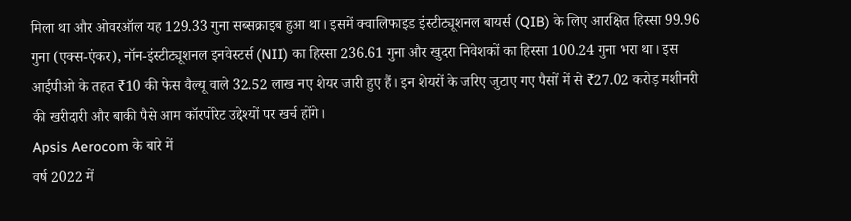मिला था और ओवरऑल यह 129.33 गुना सब्सक्राइब हुआ था। इसमें क्वालिफाइड इंस्टीट्यूशनल बायर्स (QIB) के लिए आरक्षित हिस्सा 99.96 गुना (एक्स-एंकर), नॉन-इंस्टीट्यूशनल इनवेस्टर्स (NII) का हिस्सा 236.61 गुना और खुदरा निवेशकों का हिस्सा 100.24 गुना भरा था। इस आईपीओ के तहत ₹10 की फेस वैल्यू वाले 32.52 लाख नए शेयर जारी हुए हैं। इन शेयरों के जरिए जुटाए गए पैसों में से ₹27.02 करोड़ मशीनरी की खरीदारी और बाकी पैसे आम कॉरपोरेट उद्देश्यों पर खर्च होंगे।
Apsis Aerocom के बारे में
वर्ष 2022 में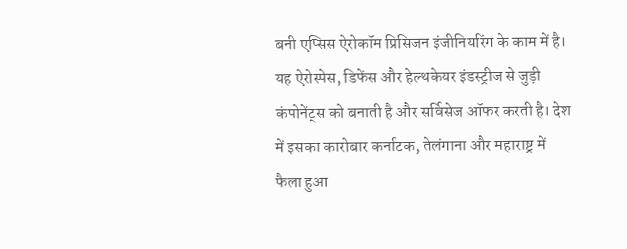बनी एप्सिस ऐरोकॉम प्रिसिजन इंजीनियरिंग के काम में है। यह ऐरोस्पेस, डिफेंस और हेल्थकेयर इंडस्ट्रीज से जुड़ी कंपोनेंट्स को बनाती है और सर्विसेज ऑफर करती है। देश में इसका कारोबार कर्नाटक, तेलंगाना और महाराष्ट्र में फैला हुआ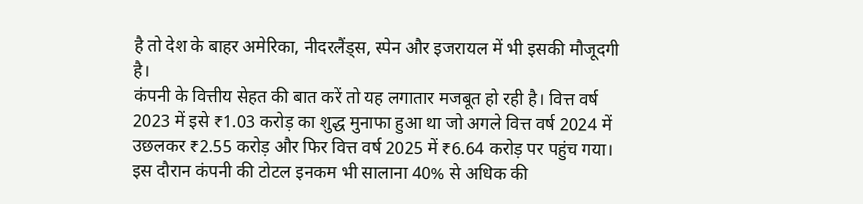है तो देश के बाहर अमेरिका, नीदरलैंड्स, स्पेन और इजरायल में भी इसकी मौजूदगी है।
कंपनी के वित्तीय सेहत की बात करें तो यह लगातार मजबूत हो रही है। वित्त वर्ष 2023 में इसे ₹1.03 करोड़ का शुद्ध मुनाफा हुआ था जो अगले वित्त वर्ष 2024 में उछलकर ₹2.55 करोड़ और फिर वित्त वर्ष 2025 में ₹6.64 करोड़ पर पहुंच गया। इस दौरान कंपनी की टोटल इनकम भी सालाना 40% से अधिक की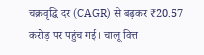चक्रवृद्धि दर (CAGR) से बढ़कर ₹20.57 करोड़ पर पहुंच गई। चालू वित्त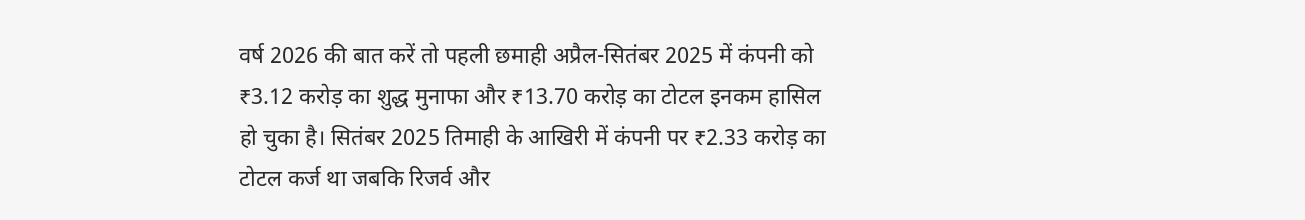वर्ष 2026 की बात करें तो पहली छमाही अप्रैल-सितंबर 2025 में कंपनी को ₹3.12 करोड़ का शुद्ध मुनाफा और ₹13.70 करोड़ का टोटल इनकम हासिल हो चुका है। सितंबर 2025 तिमाही के आखिरी में कंपनी पर ₹2.33 करोड़ का टोटल कर्ज था जबकि रिजर्व और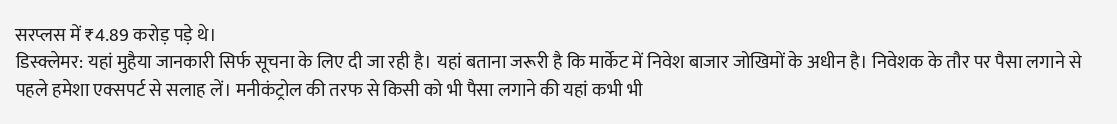सरप्लस में ₹4.89 करोड़ पड़े थे।
डिस्क्लेमर: यहां मुहैया जानकारी सिर्फ सूचना के लिए दी जा रही है। यहां बताना जरूरी है कि मार्केट में निवेश बाजार जोखिमों के अधीन है। निवेशक के तौर पर पैसा लगाने से पहले हमेशा एक्सपर्ट से सलाह लें। मनीकंट्रोल की तरफ से किसी को भी पैसा लगाने की यहां कभी भी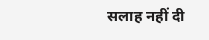सलाह नहीं दी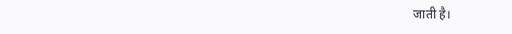जाती है।